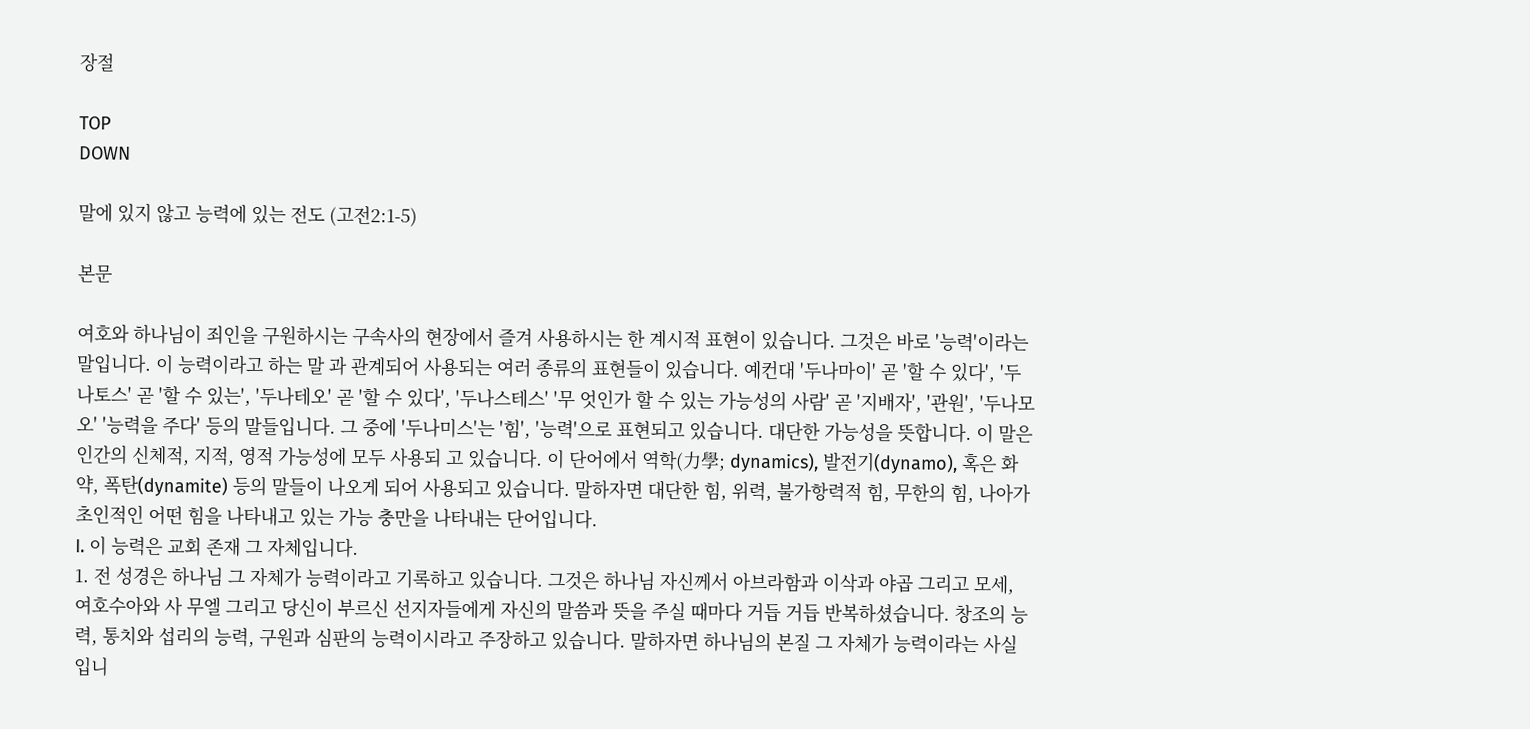장절

TOP
DOWN

말에 있지 않고 능력에 있는 전도 (고전2:1-5)

본문

여호와 하나님이 죄인을 구원하시는 구속사의 현장에서 즐겨 사용하시는 한 계시적 표현이 있습니다. 그것은 바로 '능력'이라는 말입니다. 이 능력이라고 하는 말 과 관계되어 사용되는 여러 종류의 표현들이 있습니다. 예컨대 '두나마이' 곧 '할 수 있다', '두나토스' 곧 '할 수 있는', '두나테오' 곧 '할 수 있다', '두나스테스' '무 엇인가 할 수 있는 가능성의 사람' 곧 '지배자', '관원', '두나모오' '능력을 주다' 등의 말들입니다. 그 중에 '두나미스'는 '힘', '능력'으로 표현되고 있습니다. 대단한 가능성을 뜻합니다. 이 말은 인간의 신체적, 지적, 영적 가능성에 모두 사용되 고 있습니다. 이 단어에서 역학(力學; dynamics), 발전기(dynamo), 혹은 화약, 폭탄(dynamite) 등의 말들이 나오게 되어 사용되고 있습니다. 말하자면 대단한 힘, 위력, 불가항력적 힘, 무한의 힘, 나아가 초인적인 어떤 힘을 나타내고 있는 가능 충만을 나타내는 단어입니다.
I. 이 능력은 교회 존재 그 자체입니다.
1. 전 성경은 하나님 그 자체가 능력이라고 기록하고 있습니다. 그것은 하나님 자신께서 아브라함과 이삭과 야곱 그리고 모세, 여호수아와 사 무엘 그리고 당신이 부르신 선지자들에게 자신의 말씀과 뜻을 주실 때마다 거듭 거듭 반복하셨습니다. 창조의 능력, 통치와 섭리의 능력, 구원과 심판의 능력이시라고 주장하고 있습니다. 말하자면 하나님의 본질 그 자체가 능력이라는 사실입니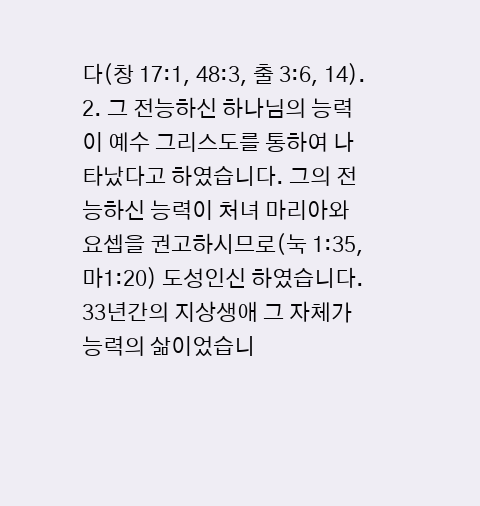다(창 17:1, 48:3, 출 3:6, 14).
2. 그 전능하신 하나님의 능력이 예수 그리스도를 통하여 나타났다고 하였습니다. 그의 전능하신 능력이 처녀 마리아와 요셉을 권고하시므로(눅 1:35, 마1:20) 도성인신 하였습니다. 33년간의 지상생애 그 자체가 능력의 삶이었습니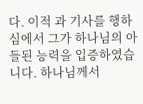다. 이적 과 기사를 행하심에서 그가 하나님의 아들된 능력을 입증하였습니다. 하나님께서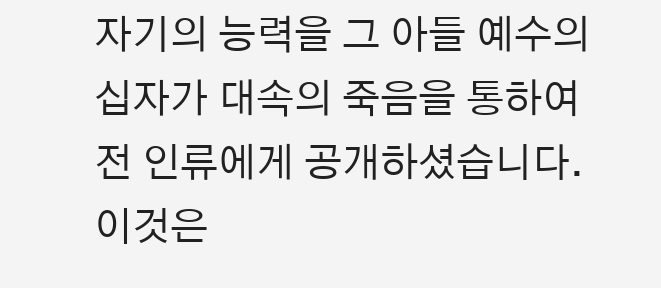자기의 능력을 그 아들 예수의 십자가 대속의 죽음을 통하여 전 인류에게 공개하셨습니다. 이것은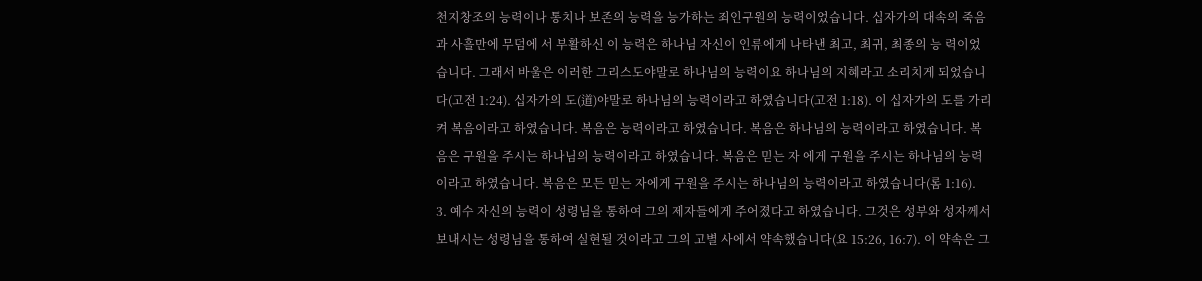천지창조의 능력이나 통치나 보존의 능력을 능가하는 죄인구원의 능력이었습니다. 십자가의 대속의 죽음과 사흘만에 무덤에 서 부활하신 이 능력은 하나님 자신이 인류에게 나타낸 최고, 최귀, 최종의 능 력이었습니다. 그래서 바울은 이러한 그리스도야말로 하나님의 능력이요 하나님의 지혜라고 소리치게 되었습니다(고전 1:24). 십자가의 도(道)야말로 하나님의 능력이라고 하였습니다(고전 1:18). 이 십자가의 도를 가리켜 복음이라고 하였습니다. 복음은 능력이라고 하였습니다. 복음은 하나님의 능력이라고 하였습니다. 복음은 구원을 주시는 하나님의 능력이라고 하였습니다. 복음은 믿는 자 에게 구원을 주시는 하나님의 능력이라고 하였습니다. 복음은 모든 믿는 자에게 구원을 주시는 하나님의 능력이라고 하였습니다(롬 1:16).
3. 예수 자신의 능력이 성령님을 통하여 그의 제자들에게 주어졌다고 하였습니다. 그것은 성부와 성자께서 보내시는 성령님을 통하여 실현될 것이라고 그의 고별 사에서 약속했습니다(요 15:26, 16:7). 이 약속은 그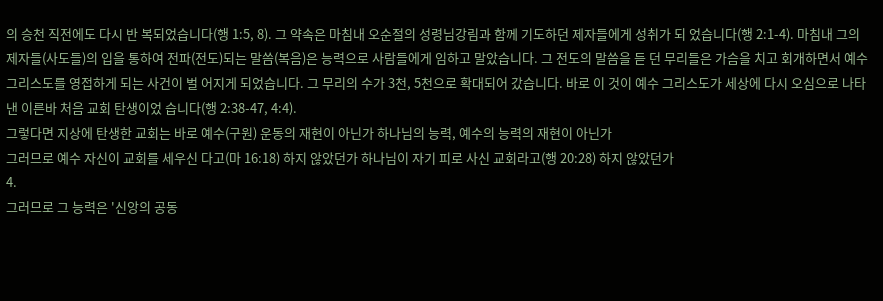의 승천 직전에도 다시 반 복되었습니다(행 1:5, 8). 그 약속은 마침내 오순절의 성령님강림과 함께 기도하던 제자들에게 성취가 되 었습니다(행 2:1-4). 마침내 그의 제자들(사도들)의 입을 통하여 전파(전도)되는 말씀(복음)은 능력으로 사람들에게 임하고 말았습니다. 그 전도의 말씀을 듣 던 무리들은 가슴을 치고 회개하면서 예수 그리스도를 영접하게 되는 사건이 벌 어지게 되었습니다. 그 무리의 수가 3천, 5천으로 확대되어 갔습니다. 바로 이 것이 예수 그리스도가 세상에 다시 오심으로 나타낸 이른바 처음 교회 탄생이었 습니다(행 2:38-47, 4:4).
그렇다면 지상에 탄생한 교회는 바로 예수(구원) 운동의 재현이 아닌가 하나님의 능력, 예수의 능력의 재현이 아닌가
그러므로 예수 자신이 교회를 세우신 다고(마 16:18) 하지 않았던가 하나님이 자기 피로 사신 교회라고(행 20:28) 하지 않았던가
4.
그러므로 그 능력은 '신앙의 공동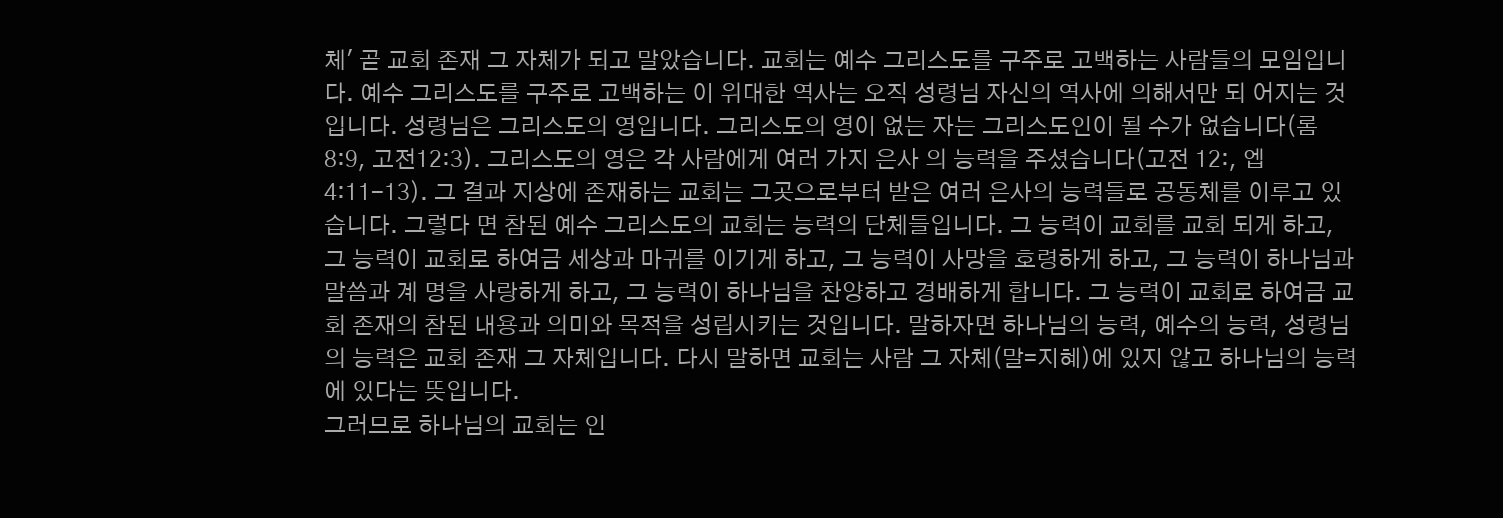체' 곧 교회 존재 그 자체가 되고 말았습니다. 교회는 예수 그리스도를 구주로 고백하는 사람들의 모임입니다. 예수 그리스도를 구주로 고백하는 이 위대한 역사는 오직 성령님 자신의 역사에 의해서만 되 어지는 것입니다. 성령님은 그리스도의 영입니다. 그리스도의 영이 없는 자는 그리스도인이 될 수가 없습니다(롬 8:9, 고전12:3). 그리스도의 영은 각 사람에게 여러 가지 은사 의 능력을 주셨습니다(고전 12:, 엡 4:11-13). 그 결과 지상에 존재하는 교회는 그곳으로부터 받은 여러 은사의 능력들로 공동체를 이루고 있습니다. 그렇다 면 참된 예수 그리스도의 교회는 능력의 단체들입니다. 그 능력이 교회를 교회 되게 하고, 그 능력이 교회로 하여금 세상과 마귀를 이기게 하고, 그 능력이 사망을 호령하게 하고, 그 능력이 하나님과 말씀과 계 명을 사랑하게 하고, 그 능력이 하나님을 찬양하고 경배하게 합니다. 그 능력이 교회로 하여금 교회 존재의 참된 내용과 의미와 목적을 성립시키는 것입니다. 말하자면 하나님의 능력, 예수의 능력, 성령님의 능력은 교회 존재 그 자체입니다. 다시 말하면 교회는 사람 그 자체(말=지혜)에 있지 않고 하나님의 능력에 있다는 뜻입니다.
그러므로 하나님의 교회는 인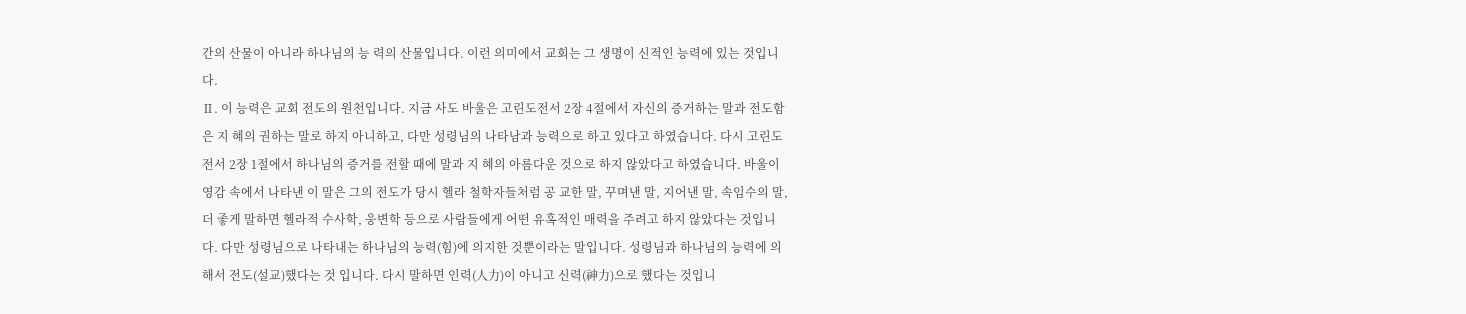간의 산물이 아니라 하나님의 능 력의 산물입니다. 이런 의미에서 교회는 그 생명이 신적인 능력에 있는 것입니다.
Ⅱ. 이 능력은 교회 전도의 원천입니다. 지금 사도 바울은 고린도전서 2장 4절에서 자신의 증거하는 말과 전도함은 지 혜의 권하는 말로 하지 아니하고, 다만 성령님의 나타남과 능력으로 하고 있다고 하였습니다. 다시 고린도전서 2장 1절에서 하나님의 증거를 전할 때에 말과 지 혜의 아름다운 것으로 하지 않았다고 하였습니다. 바울이 영감 속에서 나타낸 이 말은 그의 전도가 당시 헬라 철학자들처럼 공 교한 말, 꾸며낸 말, 지어낸 말, 속임수의 말, 더 좋게 말하면 헬라적 수사학, 웅변학 등으로 사람들에게 어떤 유혹적인 매력을 주려고 하지 않았다는 것입니다. 다만 성령님으로 나타내는 하나님의 능력(힘)에 의지한 것뿐이라는 말입니다. 성령님과 하나님의 능력에 의해서 전도(설교)했다는 것 입니다. 다시 말하면 인력(人力)이 아니고 신력(神力)으로 했다는 것입니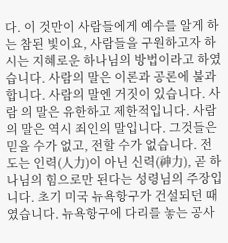다. 이 것만이 사람들에게 예수를 알게 하는 참된 빛이요, 사람들을 구원하고자 하시는 지혜로운 하나님의 방법이라고 하였습니다. 사람의 말은 이론과 공론에 불과합니다. 사람의 말엔 거짓이 있습니다. 사람 의 말은 유한하고 제한적입니다. 사람의 말은 역시 죄인의 말입니다. 그것들은 믿을 수가 없고, 전할 수가 없습니다. 전도는 인력(人力)이 아닌 신력(神力), 곧 하나님의 힘으로만 된다는 성령님의 주장입니다. 초기 미국 뉴욕항구가 건설되던 때였습니다. 뉴욕항구에 다리를 놓는 공사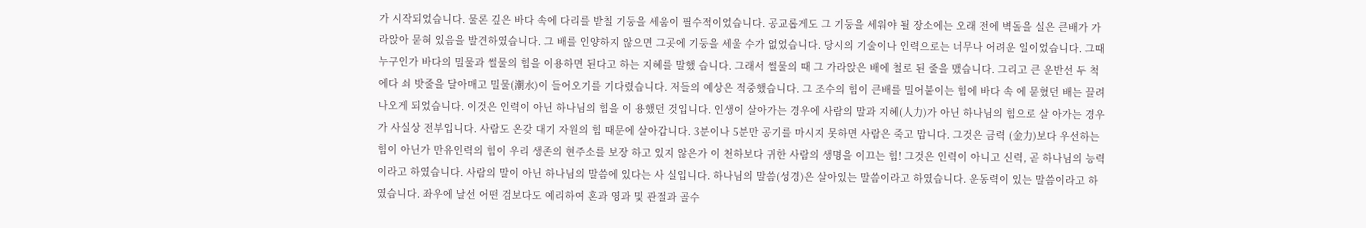가 시작되었습니다. 물론 깊은 바다 속에 다리를 받칠 기둥을 세움이 필수적이었습니다. 공교롭게도 그 기둥을 세워야 될 장소에는 오래 전에 벽돌을 실은 큰배가 가라앉아 묻혀 있음을 발견하였습니다. 그 배를 인양하지 않으면 그곳에 기둥을 세울 수가 없었습니다. 당시의 기술이나 인력으로는 너무나 어려운 일이었습니다. 그때 누구인가 바다의 밀물과 썰물의 힘을 이용하면 된다고 하는 지혜를 말했 습니다. 그래서 썰물의 때 그 가라앉은 배에 철로 된 줄을 맸습니다. 그리고 큰 운반선 두 척에다 쇠 밧줄을 달아매고 밀물(潮水)이 들어오기를 기다렸습니다. 저들의 예상은 적중했습니다. 그 조수의 힘이 큰배를 밀어붙이는 힘에 바다 속 에 묻혔던 배는 끌려나오게 되었습니다. 이것은 인력이 아닌 하나님의 힘을 이 용했던 것입니다. 인생이 살아가는 경우에 사람의 말과 지혜(人力)가 아닌 하나님의 힘으로 살 아가는 경우가 사실상 전부입니다. 사람도 온갖 대기 자원의 힘 때문에 살아갑니다. 3분이나 5분만 공기를 마시지 못하면 사람은 죽고 맙니다. 그것은 금력 (金力)보다 우선하는 힘이 아닌가 만유인력의 힘이 우리 생존의 현주소를 보장 하고 있지 않은가 이 천하보다 귀한 사람의 생명을 이끄는 힘! 그것은 인력이 아니고 신력, 곧 하나님의 능력이라고 하였습니다. 사람의 말이 아닌 하나님의 말씀에 있다는 사 실입니다. 하나님의 말씀(성경)은 살아있는 말씀이라고 하였습니다. 운동력이 있는 말씀이라고 하였습니다. 좌우에 날선 어떤 검보다도 예리하여 혼과 영과 및 관절과 골수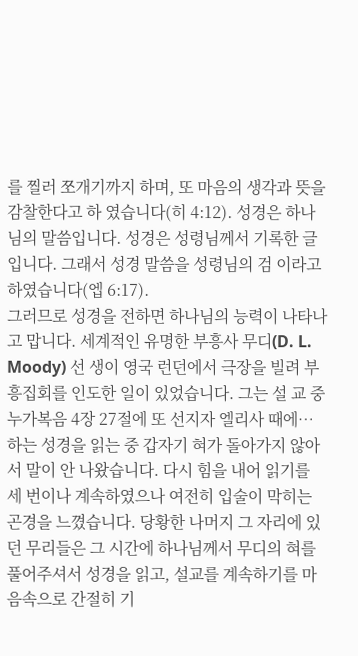를 찔러 쪼개기까지 하며, 또 마음의 생각과 뜻을 감찰한다고 하 였습니다(히 4:12). 성경은 하나님의 말씀입니다. 성경은 성령님께서 기록한 글입니다. 그래서 성경 말씀을 성령님의 검 이라고 하였습니다(엡 6:17).
그러므로 성경을 전하면 하나님의 능력이 나타나고 맙니다. 세계적인 유명한 부흥사 무디(D. L. Moody) 선 생이 영국 런던에서 극장을 빌려 부흥집회를 인도한 일이 있었습니다. 그는 설 교 중 누가복음 4장 27절에 또 선지자 엘리사 때에… 하는 성경을 읽는 중 갑자기 혀가 돌아가지 않아서 말이 안 나왔습니다. 다시 힘을 내어 읽기를 세 번이나 계속하였으나 여전히 입술이 막히는 곤경을 느꼈습니다. 당황한 나머지 그 자리에 있던 무리들은 그 시간에 하나님께서 무디의 혀를 풀어주셔서 성경을 읽고, 설교를 계속하기를 마음속으로 간절히 기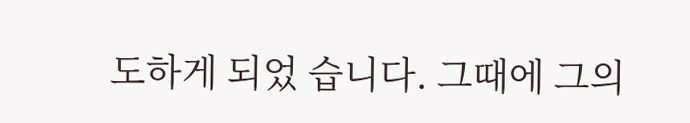도하게 되었 습니다. 그때에 그의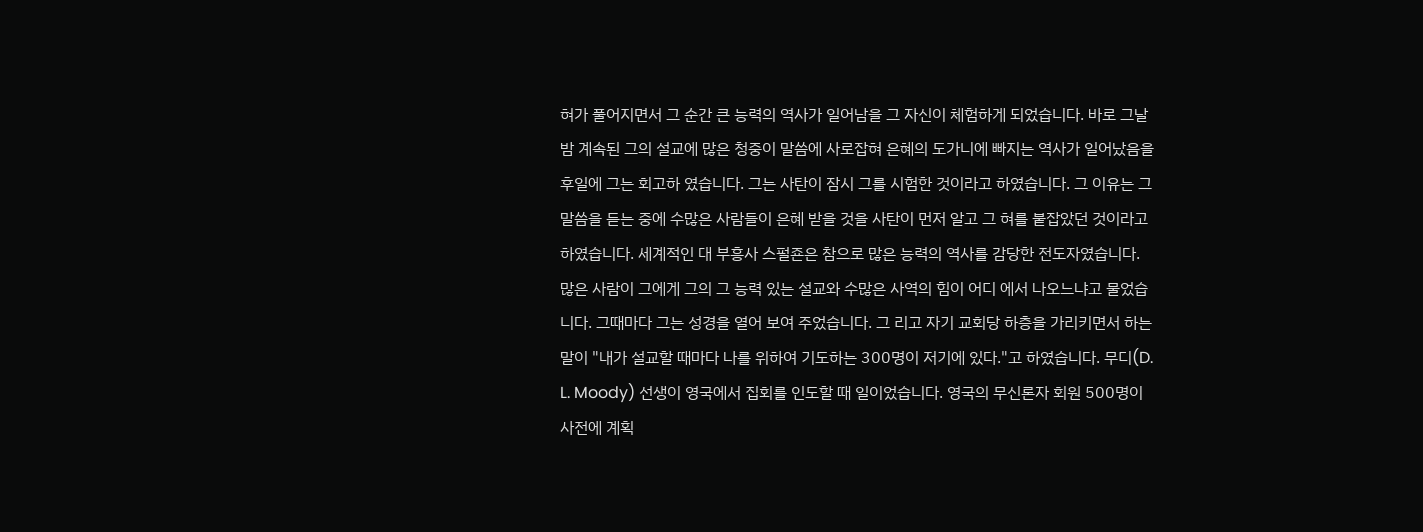혀가 풀어지면서 그 순간 큰 능력의 역사가 일어남을 그 자신이 체험하게 되었습니다. 바로 그날 밤 계속된 그의 설교에 많은 청중이 말씀에 사로잡혀 은혜의 도가니에 빠지는 역사가 일어났음을 후일에 그는 회고하 였습니다. 그는 사탄이 잠시 그를 시험한 것이라고 하였습니다. 그 이유는 그 말씀을 듣는 중에 수많은 사람들이 은혜 받을 것을 사탄이 먼저 알고 그 혀를 붙잡았던 것이라고 하였습니다. 세계적인 대 부흥사 스펄죤은 참으로 많은 능력의 역사를 감당한 전도자였습니다. 많은 사람이 그에게 그의 그 능력 있는 설교와 수많은 사역의 힘이 어디 에서 나오느냐고 물었습니다. 그때마다 그는 성경을 열어 보여 주었습니다. 그 리고 자기 교회당 하층을 가리키면서 하는 말이 "내가 설교할 때마다 나를 위하여 기도하는 300명이 저기에 있다."고 하였습니다. 무디(D. L. Moody) 선생이 영국에서 집회를 인도할 때 일이었습니다. 영국의 무신론자 회원 500명이 사전에 계획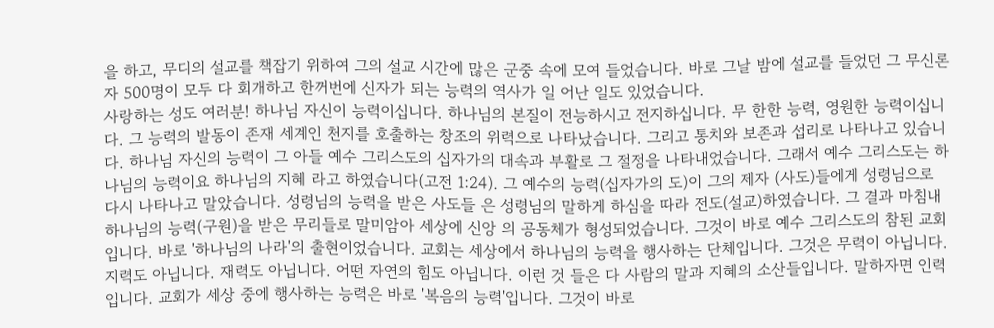을 하고, 무디의 설교를 책잡기 위하여 그의 설교 시간에 많은 군중 속에 모여 들었습니다. 바로 그날 밤에 설교를 들었던 그 무신론자 500명이 모두 다 회개하고 한꺼번에 신자가 되는 능력의 역사가 일 어난 일도 있었습니다.
사랑하는 성도 여러분! 하나님 자신이 능력이십니다. 하나님의 본질이 전능하시고 전지하십니다. 무 한한 능력, 영원한 능력이십니다. 그 능력의 발동이 존재 세계인 천지를 호출하는 창조의 위력으로 나타났습니다. 그리고 통치와 보존과 섭리로 나타나고 있습니다. 하나님 자신의 능력이 그 아들 예수 그리스도의 십자가의 대속과 부활로 그 절정을 나타내었습니다. 그래서 예수 그리스도는 하나님의 능력이요 하나님의 지혜 라고 하였습니다(고전 1:24). 그 예수의 능력(십자가의 도)이 그의 제자 (사도)들에게 성령님으로 다시 나타나고 말았습니다. 성령님의 능력을 받은 사도들 은 성령님의 말하게 하심을 따라 전도(설교)하였습니다. 그 결과 마침내 하나님의 능력(구원)을 받은 무리들로 말미암아 세상에 신앙 의 공동체가 형성되었습니다. 그것이 바로 예수 그리스도의 참된 교회입니다. 바로 '하나님의 나라'의 출현이었습니다. 교회는 세상에서 하나님의 능력을 행사하는 단체입니다. 그것은 무력이 아닙니다. 지력도 아닙니다. 재력도 아닙니다. 어떤 자연의 힘도 아닙니다. 이런 것 들은 다 사람의 말과 지혜의 소산들입니다. 말하자면 인력입니다. 교회가 세상 중에 행사하는 능력은 바로 '복음의 능력'입니다. 그것이 바로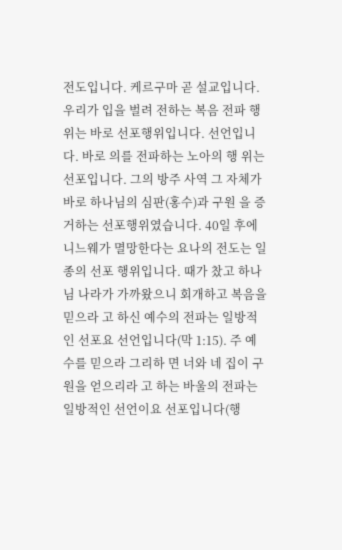전도입니다. 케르구마 곧 설교입니다. 우리가 입을 벌려 전하는 복음 전파 행위는 바로 선포행위입니다. 선언입니다. 바로 의를 전파하는 노아의 행 위는 선포입니다. 그의 방주 사역 그 자체가 바로 하나님의 심판(홍수)과 구원 을 증거하는 선포행위였습니다. 40일 후에 니느웨가 멸망한다는 요나의 전도는 일종의 선포 행위입니다. 때가 찼고 하나님 나라가 가까왔으니 회개하고 복음을 믿으라 고 하신 예수의 전파는 일방적인 선포요 선언입니다(막 1:15). 주 예수를 믿으라 그리하 면 너와 네 집이 구원을 얻으리라 고 하는 바울의 전파는 일방적인 선언이요 선포입니다(행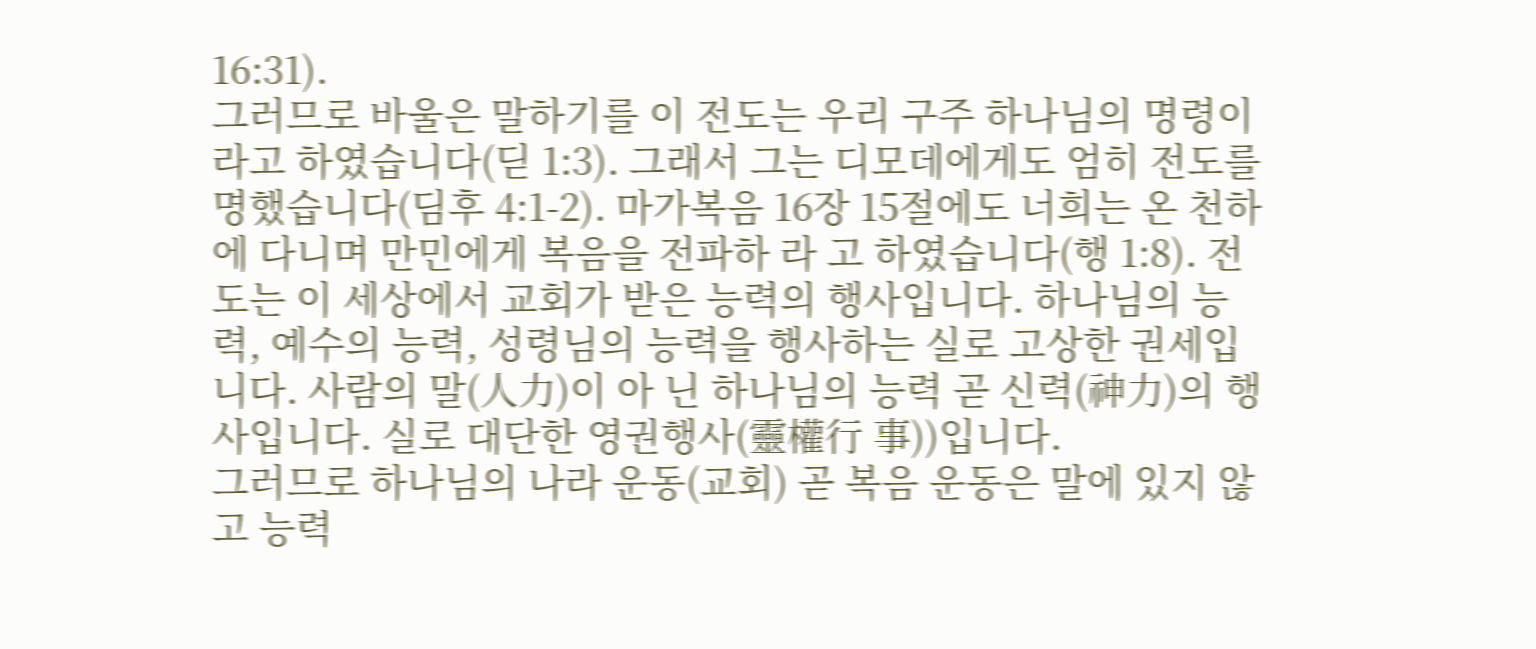16:31).
그러므로 바울은 말하기를 이 전도는 우리 구주 하나님의 명령이라고 하였습니다(딛 1:3). 그래서 그는 디모데에게도 엄히 전도를 명했습니다(딤후 4:1-2). 마가복음 16장 15절에도 너희는 온 천하에 다니며 만민에게 복음을 전파하 라 고 하였습니다(행 1:8). 전도는 이 세상에서 교회가 받은 능력의 행사입니다. 하나님의 능력, 예수의 능력, 성령님의 능력을 행사하는 실로 고상한 권세입니다. 사람의 말(人力)이 아 닌 하나님의 능력 곧 신력(神力)의 행사입니다. 실로 대단한 영권행사(靈權行 事))입니다.
그러므로 하나님의 나라 운동(교회) 곧 복음 운동은 말에 있지 않 고 능력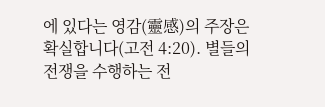에 있다는 영감(靈感)의 주장은 확실합니다(고전 4:20). 별들의 전쟁을 수행하는 전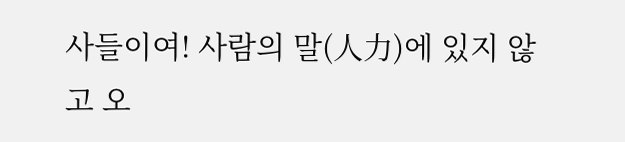사들이여! 사람의 말(人力)에 있지 않고 오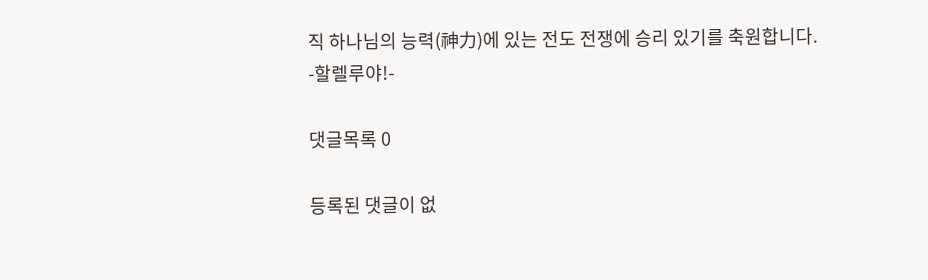직 하나님의 능력(神力)에 있는 전도 전쟁에 승리 있기를 축원합니다.
-할렐루야!-

댓글목록 0

등록된 댓글이 없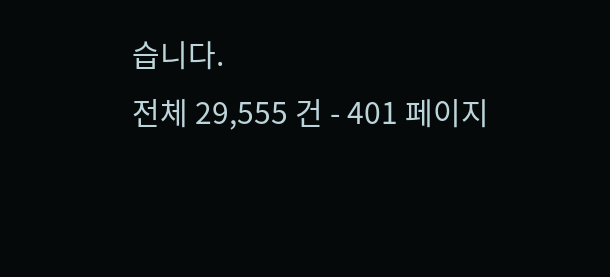습니다.
전체 29,555 건 - 401 페이지